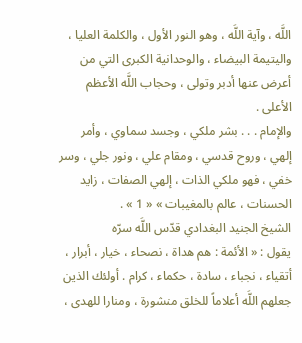اللَّه ، وآية اللَّه ، وهو النور الأول ، والكلمة العليا ، واليتيمة البيضاء ، والوحدانية الكبرى التي من أعرض عنها أدبر وتولى ، وحجاب اللَّه الأعظم الأعلى .
والإمام . . . بشر ملكي ، وجسد سماوي ، وأمر إلهي ، وروح قدسي ، ومقام علي ، ونور جلي ، وسر خفي ، فهو ملكي الذات ، إلهي الصفات ، زايد الحسنات ، عالم بالمغيبات » « 1 » .
الشيخ الجنيد البغدادي قدّس اللَّه سرّه
يقول : « الأئمة : هم هداة ، نصحاء ، خيار ، أبرار ، أتقياء ، نجباء ، سادة ، حكماء ، كرام . أولئك الذين جعلهم اللَّه أعلاماً للخلق منشورة ، ومنارا للهدى ،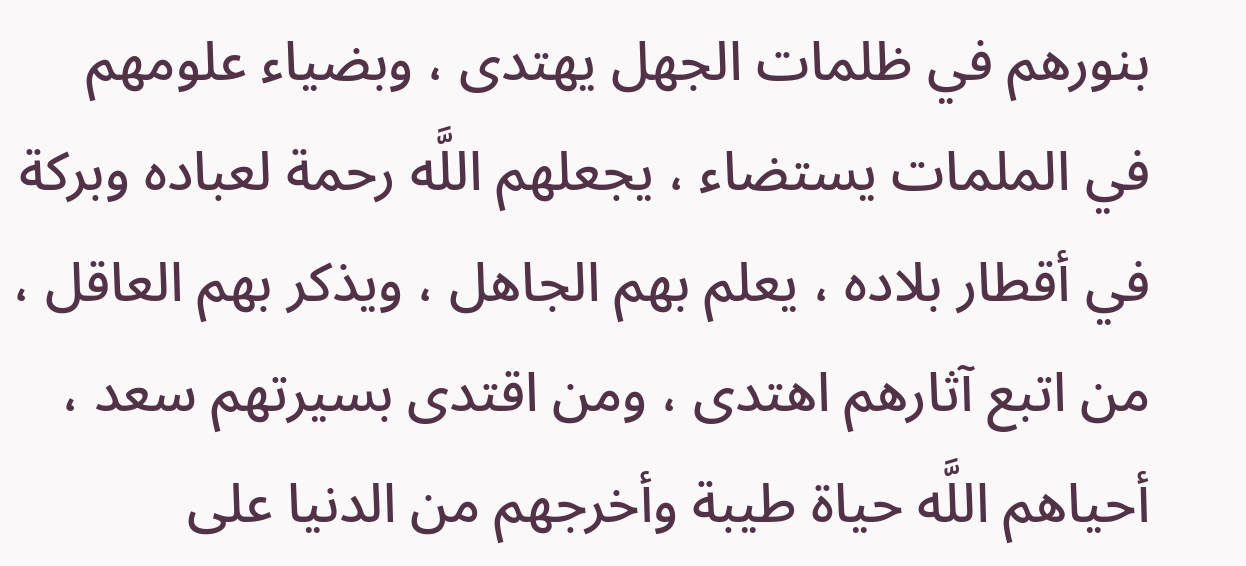بنورهم في ظلمات الجهل يهتدى ، وبضياء علومهم في الملمات يستضاء ، يجعلهم اللَّه رحمة لعباده وبركة في أقطار بلاده ، يعلم بهم الجاهل ، ويذكر بهم العاقل ، من اتبع آثارهم اهتدى ، ومن اقتدى بسيرتهم سعد ، أحياهم اللَّه حياة طيبة وأخرجهم من الدنيا على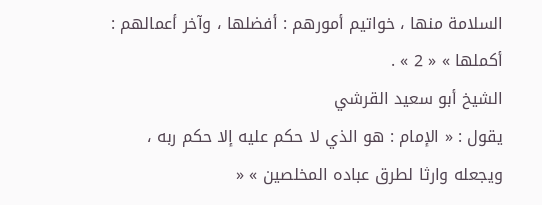السلامة منها ، خواتيم أمورهم : أفضلها ، وآخر أعمالهم : أكملها » « 2 » .
الشيخ أبو سعيد القرشي
يقول : « الإمام : هو الذي لا حكم عليه إلا حكم ربه ، ويجعله وارثا لطرق عباده المخلصين » «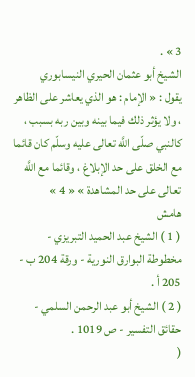3 » .
الشيخ أبو عثمان الحيري النيسابوري
يقول : « الإمام : هو الذي يعاشر على الظاهر ، ولا يؤثر ذلك فيما بينه وبين ربه بسبب ، كالنبي صلّى اللَّه تعالى عليه وسلّم كان قائما مع الخلق على حد الإبلاغ ، وقائما مع اللَّه تعالى على حد المشاهدة » « 4 »
هامش
( 1 ) الشيخ عبد الحميد التبريزي - مخطوطة البوارق النورية - ورقة 204 ب - 205 أ .
( 2 ) الشيخ أبو عبد الرحمن السلمي - حقائق التفسير - ص 1019 .
(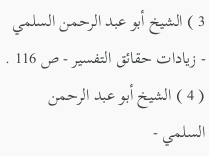3 ) الشيخ أبو عبد الرحمن السلمي - زيادات حقائق التفسير - ص 116 .
( 4 ) الشيخ أبو عبد الرحمن السلمي -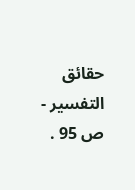حقائق التفسير - ص 95 .